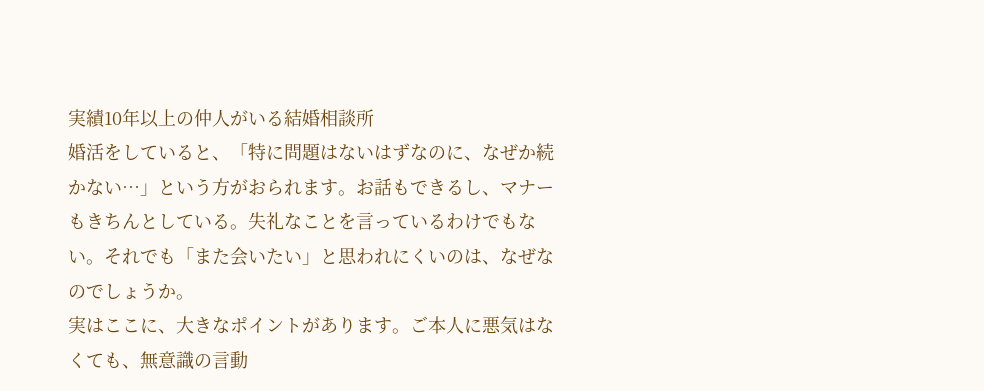実績10年以上の仲人がいる結婚相談所
婚活をしていると、「特に問題はないはずなのに、なぜか続かない…」という方がおられます。お話もできるし、マナーもきちんとしている。失礼なことを言っているわけでもない。それでも「また会いたい」と思われにくいのは、なぜなのでしょうか。
実はここに、大きなポイントがあります。ご本人に悪気はなくても、無意識の言動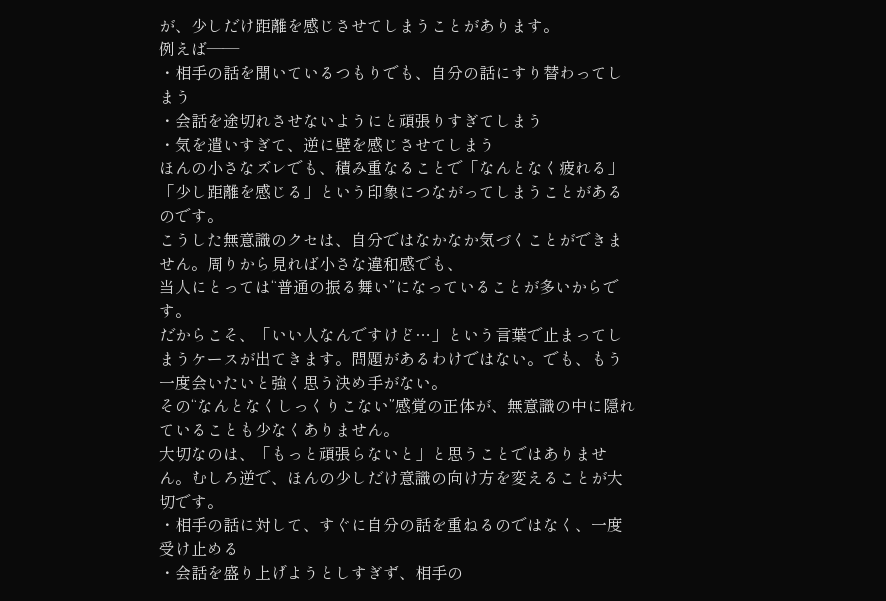が、少しだけ距離を感じさせてしまうことがあります。
例えば――
・相手の話を聞いているつもりでも、自分の話にすり替わってしまう
・会話を途切れさせないようにと頑張りすぎてしまう
・気を遣いすぎて、逆に壁を感じさせてしまう
ほんの小さなズレでも、積み重なることで「なんとなく疲れる」「少し距離を感じる」という印象につながってしまうことがあるのです。
こうした無意識のクセは、自分ではなかなか気づくことができません。周りから見れば小さな違和感でも、
当人にとっては“普通の振る舞い”になっていることが多いからです。
だからこそ、「いい人なんですけど…」という言葉で止まってしまうケースが出てきます。問題があるわけではない。でも、もう一度会いたいと強く思う決め手がない。
その“なんとなくしっくりこない”感覚の正体が、無意識の中に隠れていることも少なくありません。
大切なのは、「もっと頑張らないと」と思うことではありません。むしろ逆で、ほんの少しだけ意識の向け方を変えることが大切です。
・相手の話に対して、すぐに自分の話を重ねるのではなく、一度受け止める
・会話を盛り上げようとしすぎず、相手の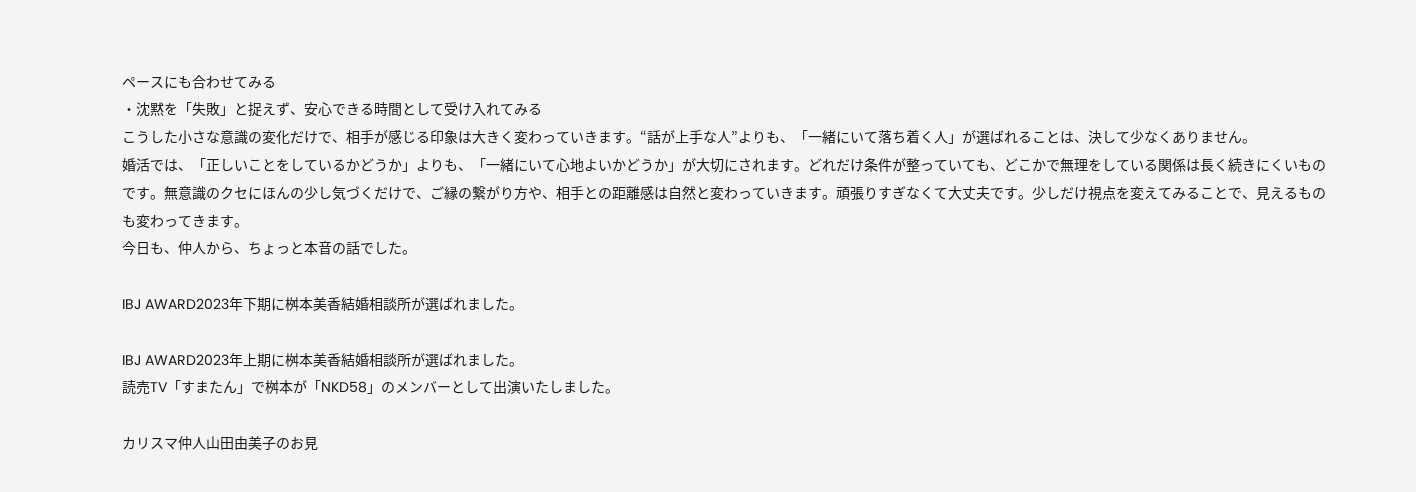ペースにも合わせてみる
・沈黙を「失敗」と捉えず、安心できる時間として受け入れてみる
こうした小さな意識の変化だけで、相手が感じる印象は大きく変わっていきます。“話が上手な人”よりも、「一緒にいて落ち着く人」が選ばれることは、決して少なくありません。
婚活では、「正しいことをしているかどうか」よりも、「一緒にいて心地よいかどうか」が大切にされます。どれだけ条件が整っていても、どこかで無理をしている関係は長く続きにくいものです。無意識のクセにほんの少し気づくだけで、ご縁の繋がり方や、相手との距離感は自然と変わっていきます。頑張りすぎなくて大丈夫です。少しだけ視点を変えてみることで、見えるものも変わってきます。
今日も、仲人から、ちょっと本音の話でした。

IBJ AWARD2023年下期に桝本美香結婚相談所が選ばれました。

IBJ AWARD2023年上期に桝本美香結婚相談所が選ばれました。
読売TV「すまたん」で桝本が「NKD58」のメンバーとして出演いたしました。

カリスマ仲人山田由美子のお見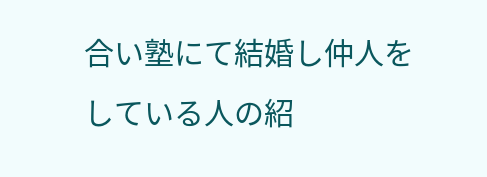合い塾にて結婚し仲人をしている人の紹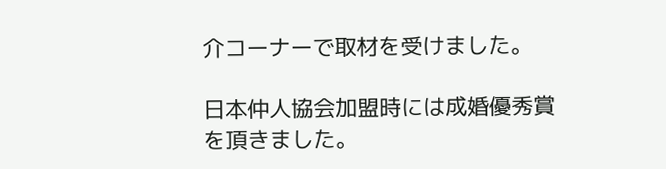介コーナーで取材を受けました。

日本仲人協会加盟時には成婚優秀賞を頂きました。